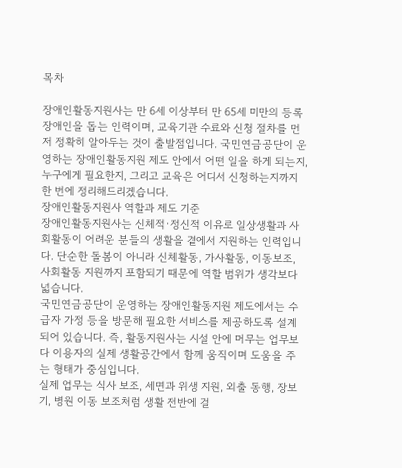목차

장애인활동지원사는 만 6세 이상부터 만 65세 미만의 등록 장애인을 돕는 인력이며, 교육기관 수료와 신청 절차를 먼저 정확히 알아두는 것이 출발점입니다. 국민연금공단이 운영하는 장애인활동지원 제도 안에서 어떤 일을 하게 되는지, 누구에게 필요한지, 그리고 교육은 어디서 신청하는지까지 한 번에 정리해드리겠습니다.
장애인활동지원사 역할과 제도 기준
장애인활동지원사는 신체적·정신적 이유로 일상생활과 사회활동이 어려운 분들의 생활을 곁에서 지원하는 인력입니다. 단순한 돌봄이 아니라 신체활동, 가사활동, 이동보조, 사회활동 지원까지 포함되기 때문에 역할 범위가 생각보다 넓습니다.
국민연금공단이 운영하는 장애인활동지원 제도에서는 수급자 가정 등을 방문해 필요한 서비스를 제공하도록 설계되어 있습니다. 즉, 활동지원사는 시설 안에 머무는 업무보다 이용자의 실제 생활공간에서 함께 움직이며 도움을 주는 형태가 중심입니다.
실제 업무는 식사 보조, 세면과 위생 지원, 외출 동행, 장보기, 병원 이동 보조처럼 생활 전반에 걸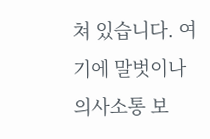쳐 있습니다. 여기에 말벗이나 의사소통 보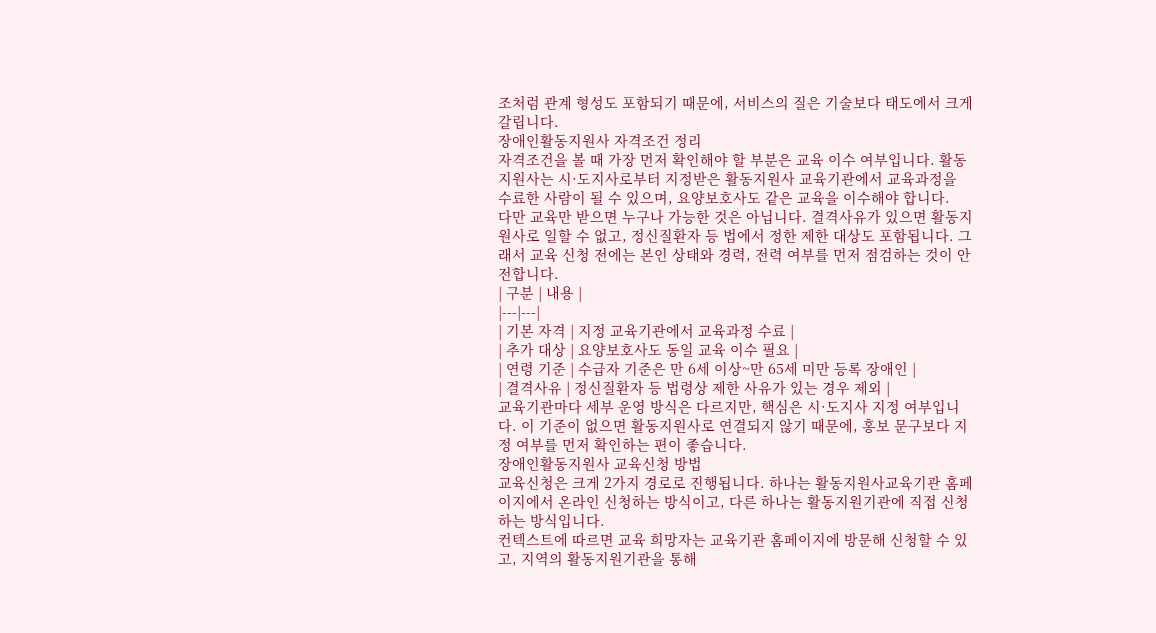조처럼 관계 형성도 포함되기 때문에, 서비스의 질은 기술보다 태도에서 크게 갈립니다.
장애인활동지원사 자격조건 정리
자격조건을 볼 때 가장 먼저 확인해야 할 부분은 교육 이수 여부입니다. 활동지원사는 시·도지사로부터 지정받은 활동지원사 교육기관에서 교육과정을 수료한 사람이 될 수 있으며, 요양보호사도 같은 교육을 이수해야 합니다.
다만 교육만 받으면 누구나 가능한 것은 아닙니다. 결격사유가 있으면 활동지원사로 일할 수 없고, 정신질환자 등 법에서 정한 제한 대상도 포함됩니다. 그래서 교육 신청 전에는 본인 상태와 경력, 전력 여부를 먼저 점검하는 것이 안전합니다.
| 구분 | 내용 |
|---|---|
| 기본 자격 | 지정 교육기관에서 교육과정 수료 |
| 추가 대상 | 요양보호사도 동일 교육 이수 필요 |
| 연령 기준 | 수급자 기준은 만 6세 이상~만 65세 미만 등록 장애인 |
| 결격사유 | 정신질환자 등 법령상 제한 사유가 있는 경우 제외 |
교육기관마다 세부 운영 방식은 다르지만, 핵심은 시·도지사 지정 여부입니다. 이 기준이 없으면 활동지원사로 연결되지 않기 때문에, 홍보 문구보다 지정 여부를 먼저 확인하는 편이 좋습니다.
장애인활동지원사 교육신청 방법
교육신청은 크게 2가지 경로로 진행됩니다. 하나는 활동지원사교육기관 홈페이지에서 온라인 신청하는 방식이고, 다른 하나는 활동지원기관에 직접 신청하는 방식입니다.
컨텍스트에 따르면 교육 희망자는 교육기관 홈페이지에 방문해 신청할 수 있고, 지역의 활동지원기관을 통해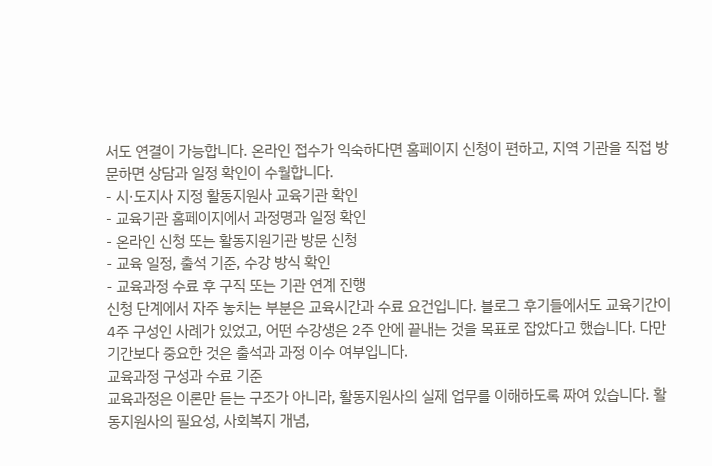서도 연결이 가능합니다. 온라인 접수가 익숙하다면 홈페이지 신청이 편하고, 지역 기관을 직접 방문하면 상담과 일정 확인이 수월합니다.
- 시·도지사 지정 활동지원사 교육기관 확인
- 교육기관 홈페이지에서 과정명과 일정 확인
- 온라인 신청 또는 활동지원기관 방문 신청
- 교육 일정, 출석 기준, 수강 방식 확인
- 교육과정 수료 후 구직 또는 기관 연계 진행
신청 단계에서 자주 놓치는 부분은 교육시간과 수료 요건입니다. 블로그 후기들에서도 교육기간이 4주 구성인 사례가 있었고, 어떤 수강생은 2주 안에 끝내는 것을 목표로 잡았다고 했습니다. 다만 기간보다 중요한 것은 출석과 과정 이수 여부입니다.
교육과정 구성과 수료 기준
교육과정은 이론만 듣는 구조가 아니라, 활동지원사의 실제 업무를 이해하도록 짜여 있습니다. 활동지원사의 필요성, 사회복지 개념,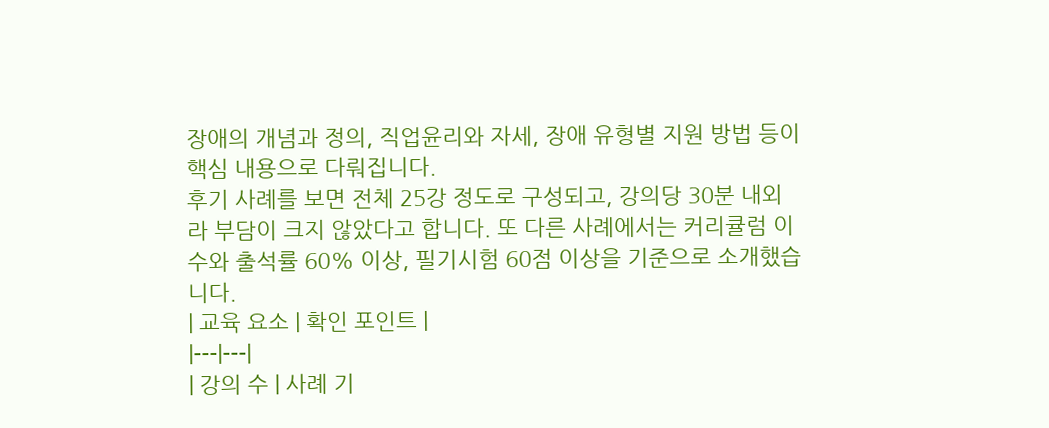장애의 개념과 정의, 직업윤리와 자세, 장애 유형별 지원 방법 등이 핵심 내용으로 다뤄집니다.
후기 사례를 보면 전체 25강 정도로 구성되고, 강의당 30분 내외라 부담이 크지 않았다고 합니다. 또 다른 사례에서는 커리큘럼 이수와 출석률 60% 이상, 필기시험 60점 이상을 기준으로 소개했습니다.
| 교육 요소 | 확인 포인트 |
|---|---|
| 강의 수 | 사례 기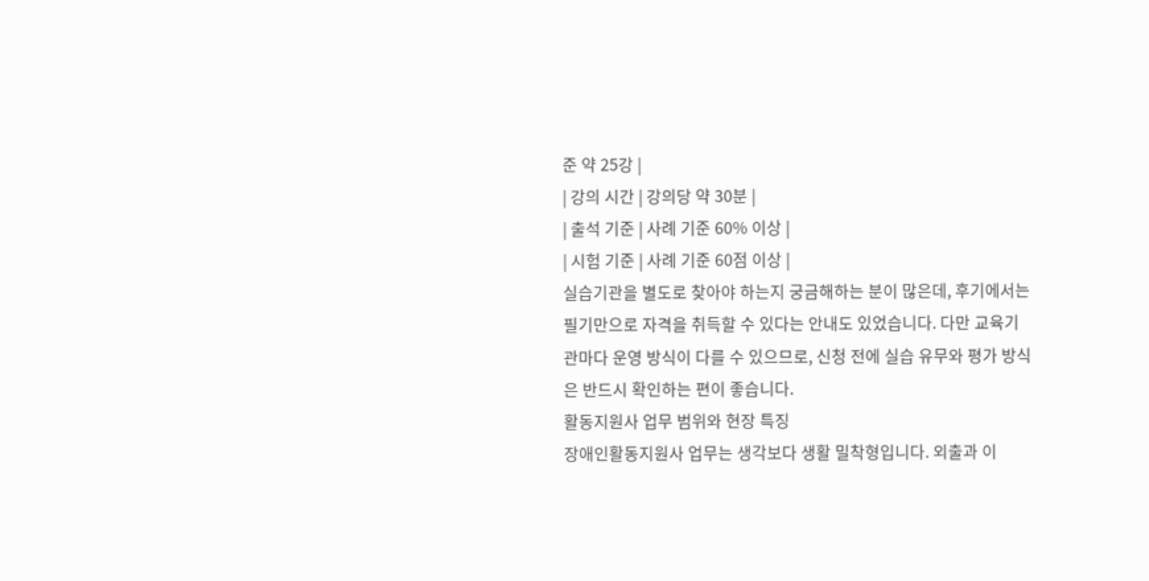준 약 25강 |
| 강의 시간 | 강의당 약 30분 |
| 출석 기준 | 사례 기준 60% 이상 |
| 시험 기준 | 사례 기준 60점 이상 |
실습기관을 별도로 찾아야 하는지 궁금해하는 분이 많은데, 후기에서는 필기만으로 자격을 취득할 수 있다는 안내도 있었습니다. 다만 교육기관마다 운영 방식이 다를 수 있으므로, 신청 전에 실습 유무와 평가 방식은 반드시 확인하는 편이 좋습니다.
활동지원사 업무 범위와 현장 특징
장애인활동지원사 업무는 생각보다 생활 밀착형입니다. 외출과 이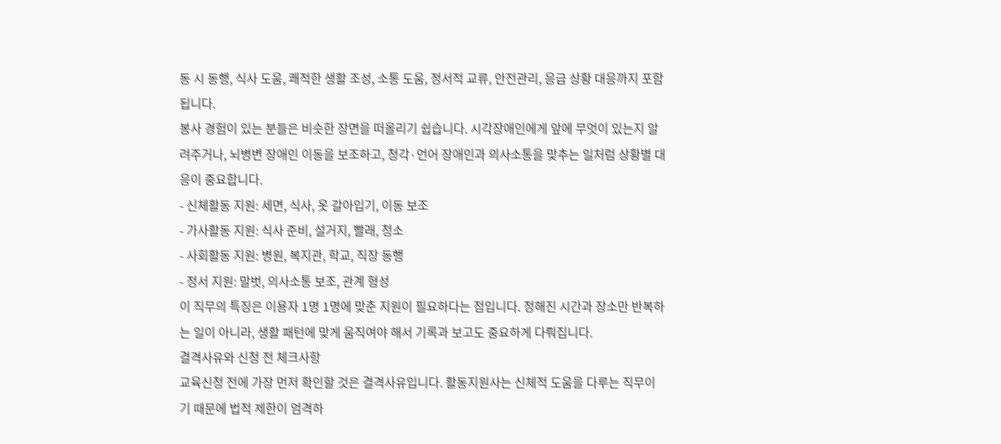동 시 동행, 식사 도움, 쾌적한 생활 조성, 소통 도움, 정서적 교류, 안전관리, 응급 상황 대응까지 포함됩니다.
봉사 경험이 있는 분들은 비슷한 장면을 떠올리기 쉽습니다. 시각장애인에게 앞에 무엇이 있는지 알려주거나, 뇌병변 장애인 이동을 보조하고, 청각·언어 장애인과 의사소통을 맞추는 일처럼 상황별 대응이 중요합니다.
- 신체활동 지원: 세면, 식사, 옷 갈아입기, 이동 보조
- 가사활동 지원: 식사 준비, 설거지, 빨래, 청소
- 사회활동 지원: 병원, 복지관, 학교, 직장 동행
- 정서 지원: 말벗, 의사소통 보조, 관계 형성
이 직무의 특징은 이용자 1명 1명에 맞춘 지원이 필요하다는 점입니다. 정해진 시간과 장소만 반복하는 일이 아니라, 생활 패턴에 맞게 움직여야 해서 기록과 보고도 중요하게 다뤄집니다.
결격사유와 신청 전 체크사항
교육신청 전에 가장 먼저 확인할 것은 결격사유입니다. 활동지원사는 신체적 도움을 다루는 직무이기 때문에 법적 제한이 엄격하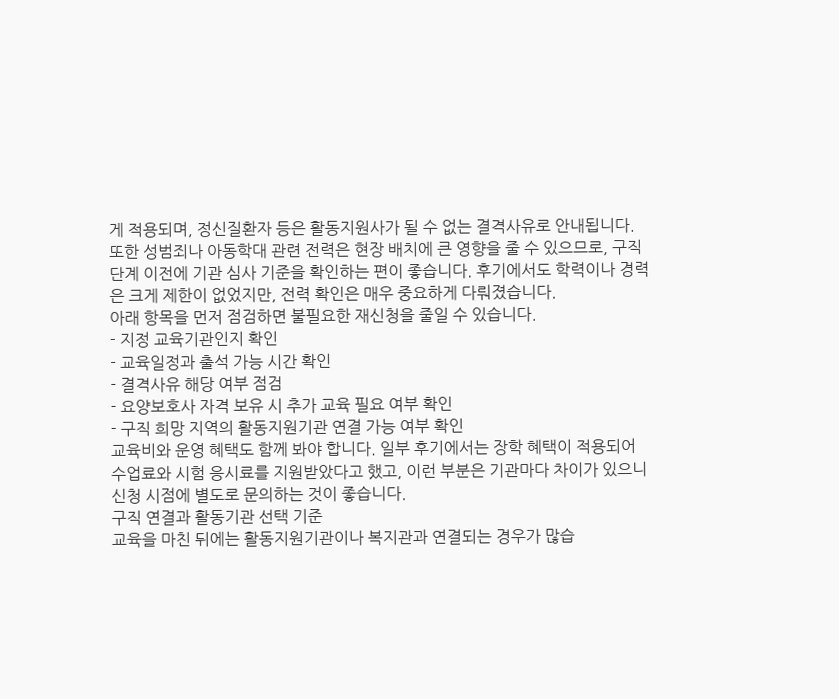게 적용되며, 정신질환자 등은 활동지원사가 될 수 없는 결격사유로 안내됩니다.
또한 성범죄나 아동학대 관련 전력은 현장 배치에 큰 영향을 줄 수 있으므로, 구직 단계 이전에 기관 심사 기준을 확인하는 편이 좋습니다. 후기에서도 학력이나 경력은 크게 제한이 없었지만, 전력 확인은 매우 중요하게 다뤄졌습니다.
아래 항목을 먼저 점검하면 불필요한 재신청을 줄일 수 있습니다.
- 지정 교육기관인지 확인
- 교육일정과 출석 가능 시간 확인
- 결격사유 해당 여부 점검
- 요양보호사 자격 보유 시 추가 교육 필요 여부 확인
- 구직 희망 지역의 활동지원기관 연결 가능 여부 확인
교육비와 운영 혜택도 함께 봐야 합니다. 일부 후기에서는 장학 혜택이 적용되어 수업료와 시험 응시료를 지원받았다고 했고, 이런 부분은 기관마다 차이가 있으니 신청 시점에 별도로 문의하는 것이 좋습니다.
구직 연결과 활동기관 선택 기준
교육을 마친 뒤에는 활동지원기관이나 복지관과 연결되는 경우가 많습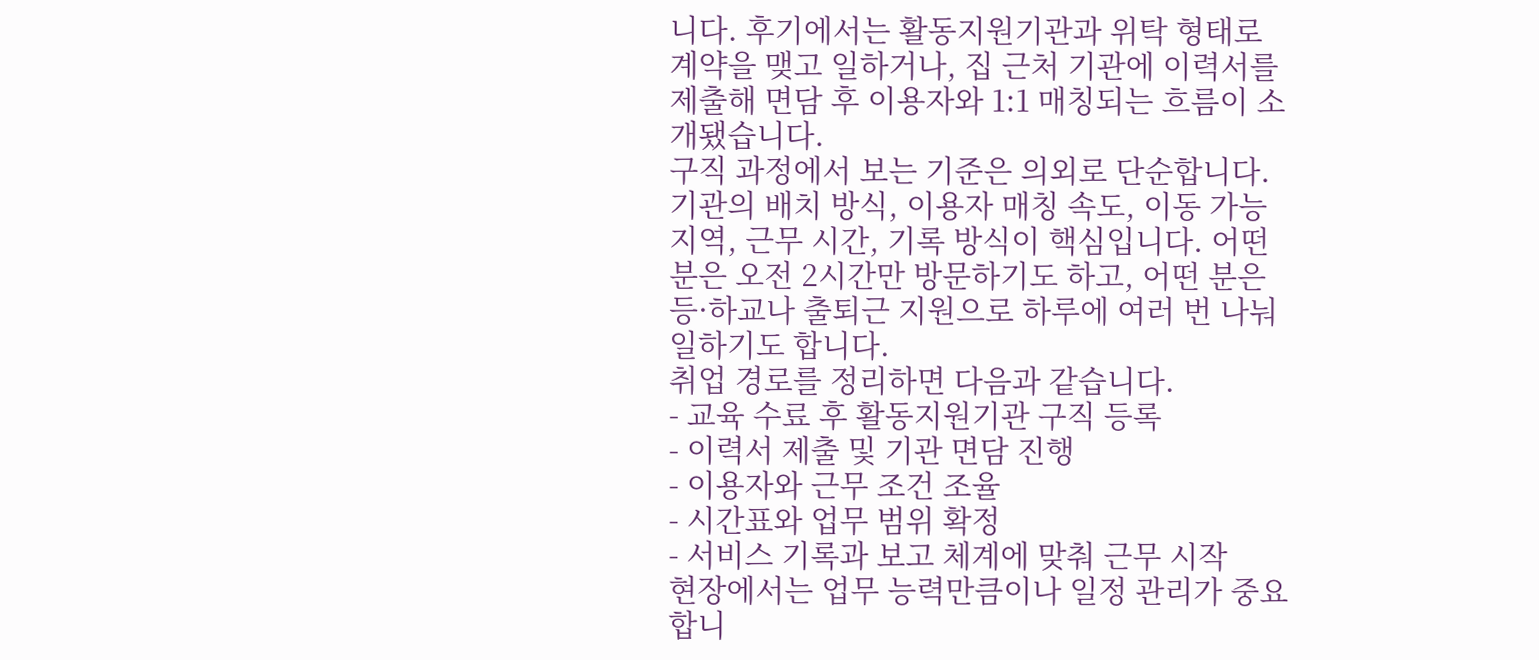니다. 후기에서는 활동지원기관과 위탁 형태로 계약을 맺고 일하거나, 집 근처 기관에 이력서를 제출해 면담 후 이용자와 1:1 매칭되는 흐름이 소개됐습니다.
구직 과정에서 보는 기준은 의외로 단순합니다. 기관의 배치 방식, 이용자 매칭 속도, 이동 가능 지역, 근무 시간, 기록 방식이 핵심입니다. 어떤 분은 오전 2시간만 방문하기도 하고, 어떤 분은 등·하교나 출퇴근 지원으로 하루에 여러 번 나눠 일하기도 합니다.
취업 경로를 정리하면 다음과 같습니다.
- 교육 수료 후 활동지원기관 구직 등록
- 이력서 제출 및 기관 면담 진행
- 이용자와 근무 조건 조율
- 시간표와 업무 범위 확정
- 서비스 기록과 보고 체계에 맞춰 근무 시작
현장에서는 업무 능력만큼이나 일정 관리가 중요합니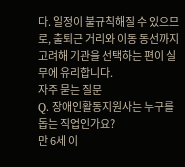다. 일정이 불규칙해질 수 있으므로, 출퇴근 거리와 이동 동선까지 고려해 기관을 선택하는 편이 실무에 유리합니다.
자주 묻는 질문
Q. 장애인활동지원사는 누구를 돕는 직업인가요?
만 6세 이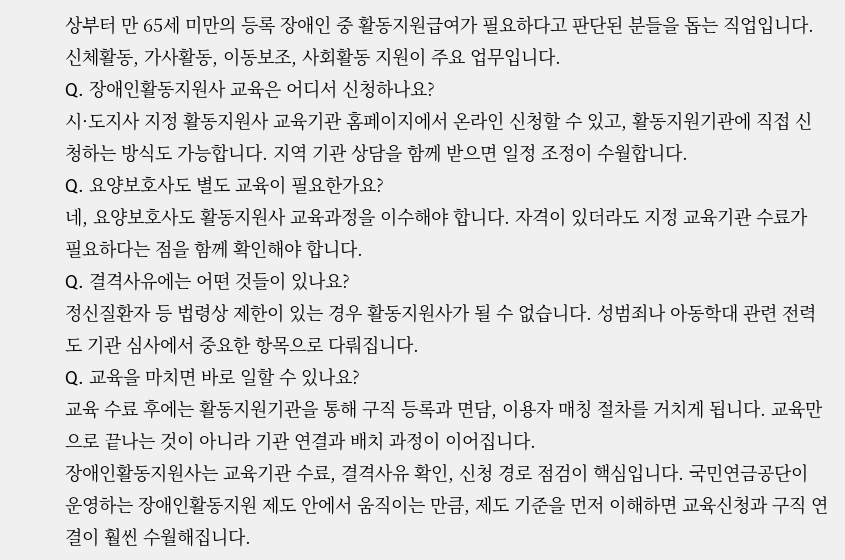상부터 만 65세 미만의 등록 장애인 중 활동지원급여가 필요하다고 판단된 분들을 돕는 직업입니다. 신체활동, 가사활동, 이동보조, 사회활동 지원이 주요 업무입니다.
Q. 장애인활동지원사 교육은 어디서 신청하나요?
시·도지사 지정 활동지원사 교육기관 홈페이지에서 온라인 신청할 수 있고, 활동지원기관에 직접 신청하는 방식도 가능합니다. 지역 기관 상담을 함께 받으면 일정 조정이 수월합니다.
Q. 요양보호사도 별도 교육이 필요한가요?
네, 요양보호사도 활동지원사 교육과정을 이수해야 합니다. 자격이 있더라도 지정 교육기관 수료가 필요하다는 점을 함께 확인해야 합니다.
Q. 결격사유에는 어떤 것들이 있나요?
정신질환자 등 법령상 제한이 있는 경우 활동지원사가 될 수 없습니다. 성범죄나 아동학대 관련 전력도 기관 심사에서 중요한 항목으로 다뤄집니다.
Q. 교육을 마치면 바로 일할 수 있나요?
교육 수료 후에는 활동지원기관을 통해 구직 등록과 면담, 이용자 매칭 절차를 거치게 됩니다. 교육만으로 끝나는 것이 아니라 기관 연결과 배치 과정이 이어집니다.
장애인활동지원사는 교육기관 수료, 결격사유 확인, 신청 경로 점검이 핵심입니다. 국민연금공단이 운영하는 장애인활동지원 제도 안에서 움직이는 만큼, 제도 기준을 먼저 이해하면 교육신청과 구직 연결이 훨씬 수월해집니다.